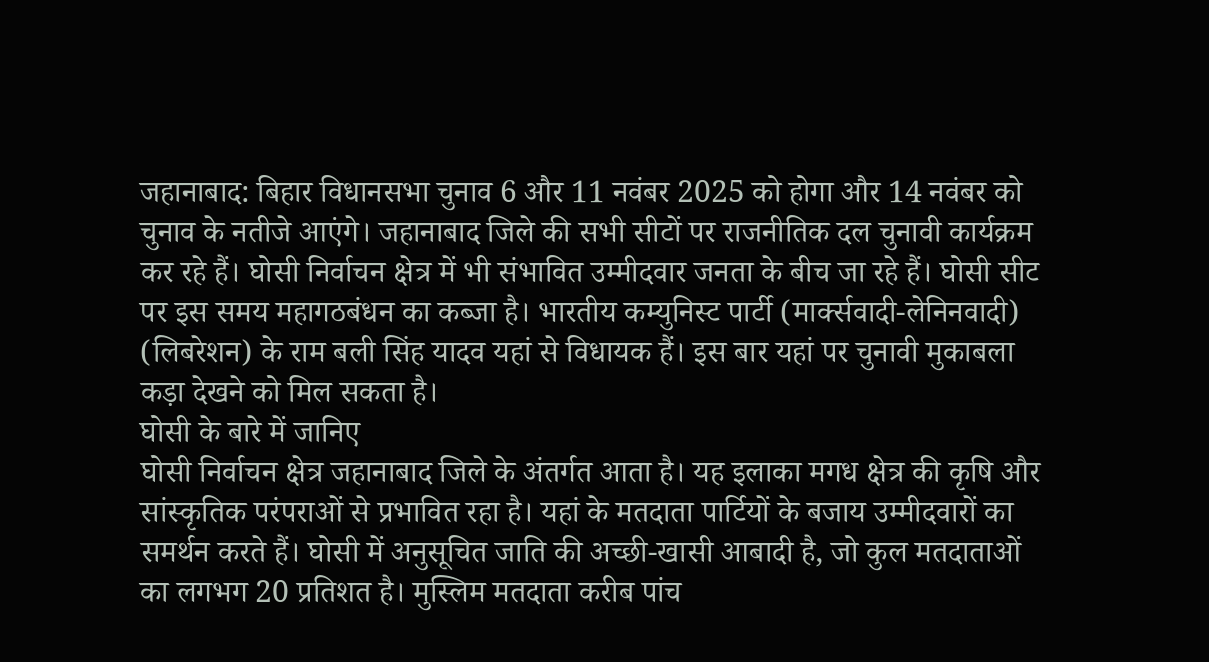जहानाबाद: बिहार विधानसभा चुनाव 6 और 11 नवंबर 2025 को होगा और 14 नवंबर को चुनाव के नतीजे आएंगे। जहानाबाद जिले की सभी सीटों पर राजनीतिक दल चुनावी कार्यक्रम कर रहे हैं। घोसी निर्वाचन क्षेत्र में भी संभावित उम्मीदवार जनता के बीच जा रहे हैं। घोसी सीट पर इस समय महागठबंधन का कब्जा है। भारतीय कम्युनिस्ट पार्टी (मार्क्सवादी-लेनिनवादी) (लिबरेशन) के राम बली सिंह यादव यहां से विधायक हैं। इस बार यहां पर चुनावी मुकाबला कड़ा देखने को मिल सकता है।
घोसी के बारे में जानिए
घोसी निर्वाचन क्षेत्र जहानाबाद जिले के अंतर्गत आता है। यह इलाका मगध क्षेत्र की कृषि और सांस्कृतिक परंपराओं से प्रभावित रहा है। यहां के मतदाता पार्टियों के बजाय उम्मीदवारों का समर्थन करते हैं। घोसी में अनुसूचित जाति की अच्छी-खासी आबादी है, जो कुल मतदाताओं का लगभग 20 प्रतिशत है। मुस्लिम मतदाता करीब पांच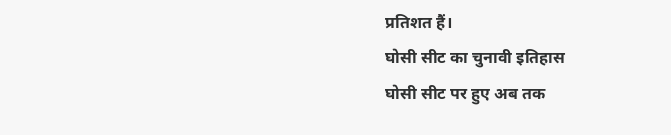प्रतिशत हैं।
घोसी सीट का चुनावी इतिहास
घोसी सीट पर हुए अब तक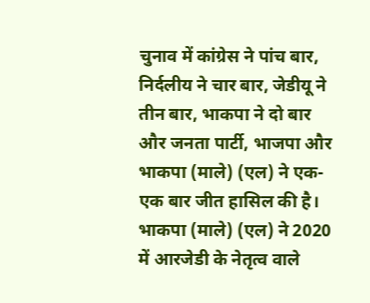चुनाव में कांग्रेस ने पांच बार, निर्दलीय ने चार बार, जेडीयू ने तीन बार, भाकपा ने दो बार और जनता पार्टी, भाजपा और भाकपा (माले) (एल) ने एक-एक बार जीत हासिल की है। भाकपा (माले) (एल) ने 2020 में आरजेडी के नेतृत्व वाले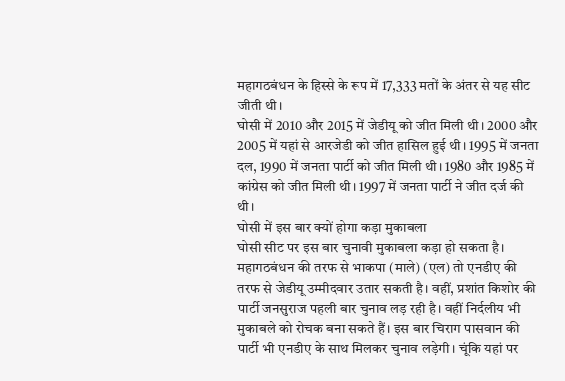महागठबंधन के हिस्से के रूप में 17,333 मतों के अंतर से यह सीट जीती थी।
घोसी में 2010 और 2015 में जेडीयू को जीत मिली थी। 2000 और 2005 में यहां से आरजेडी को जीत हासिल हुई थी। 1995 में जनता दल, 1990 में जनता पार्टी को जीत मिली थी। 1980 और 1985 में कांग्रेस को जीत मिली थी। 1997 में जनता पार्टी ने जीत दर्ज की थी।
घोसी में इस बार क्यों होगा कड़ा मुकाबला
घोसी सीट पर इस बार चुनावी मुकाबला कड़ा हो सकता है। महागठबंधन की तरफ से भाकपा (माले) (एल) तो एनडीए की तरफ से जेडीयू उम्मीदवार उतार सकती है। वहीं, प्रशांत किशोर की पार्टी जनसुराज पहली बार चुनाव लड़ रही है। वहीं निर्दलीय भी मुकाबले को रोचक बना सकते हैं। इस बार चिराग पासवान की पार्टी भी एनडीए के साथ मिलकर चुनाव लड़ेगी। चूंकि यहां पर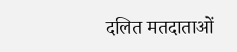दलित मतदाताओं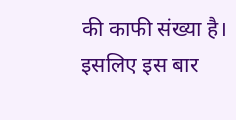की काफी संख्या है। इसलिए इस बार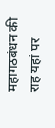महागठबंधन की राह यहां पर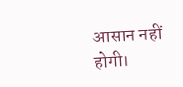आसान नहीं होगी।